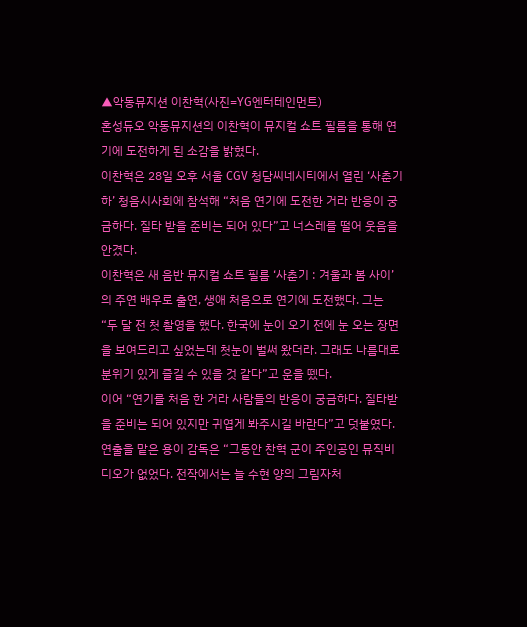▲악동뮤지션 이찬혁(사진=YG엔터테인먼트)
혼성듀오 악동뮤지션의 이찬혁이 뮤지컬 쇼트 필름을 통해 연기에 도전하게 된 소감을 밝혔다.
이찬혁은 28일 오후 서울 CGV 청담씨네시티에서 열린 ‘사춘기 하’ 청음시사회에 참석해 “처음 연기에 도전한 거라 반응이 궁금하다. 질타 받을 준비는 되어 있다”고 너스레를 떨어 웃음을 안겼다.
이찬혁은 새 음반 뮤지컬 쇼트 필름 ‘사춘기 : 겨울과 봄 사이’의 주연 배우로 출연, 생애 처음으로 연기에 도전했다. 그는 “두 달 전 첫 촬영을 했다. 한국에 눈이 오기 전에 눈 오는 장면을 보여드리고 싶었는데 첫눈이 벌써 왔더라. 그래도 나름대로 분위기 있게 즐길 수 있을 것 같다”고 운을 뗐다.
이어 “연기를 처음 한 거라 사람들의 반응이 궁금하다. 질타받을 준비는 되어 있지만 귀엽게 봐주시길 바란다”고 덧붙였다.
연출을 맡은 용이 감독은 “그동안 찬혁 군이 주인공인 뮤직비디오가 없었다. 전작에서는 늘 수현 양의 그림자처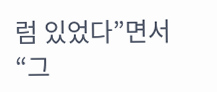럼 있었다”면서 “그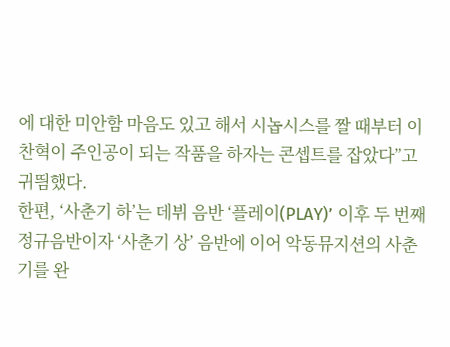에 대한 미안함 마음도 있고 해서 시놉시스를 짤 때부터 이찬혁이 주인공이 되는 작품을 하자는 콘셉트를 잡았다”고 귀띔했다.
한편, ‘사춘기 하’는 데뷔 음반 ‘플레이(PLAY)’ 이후 두 번째 정규음반이자 ‘사춘기 상’ 음반에 이어 악동뮤지션의 사춘기를 완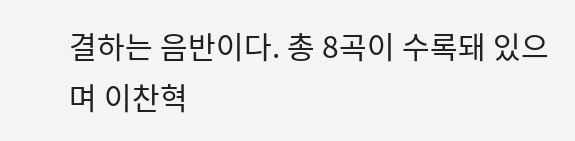결하는 음반이다. 총 8곡이 수록돼 있으며 이찬혁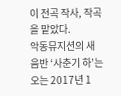이 전곡 작사, 작곡을 맡았다.
악동뮤지션의 새 음반 ‘사춘기 하’는 오는 2017년 1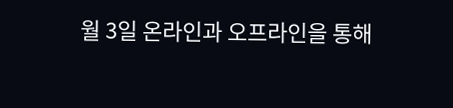월 3일 온라인과 오프라인을 통해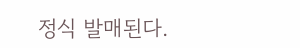정식 발매된다.